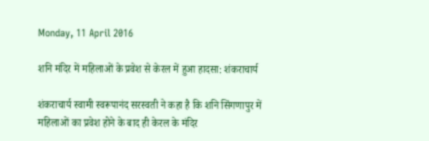Monday, 11 April 2016

शनि मंदिर में महिलाओं के प्रवेश से केरल में हुआ हादसा: शंकराचार्य

शंकराचार्य स्वामी स्वरूपानंद सरस्वती ने कहा है कि शनि सिंगणापुर में महिलाओं का प्रवेश होने के बाद ही केरल के मंदिर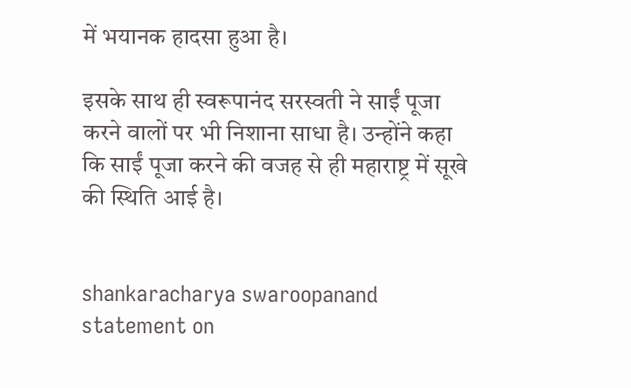में भयानक हादसा हुआ है।

इसके साथ ही स्वरूपानंद सरस्वती ने साईं पूजा करने वालों पर भी निशाना साधा है। उन्होंने कहा कि साईं पूजा करने की वजह से ही महाराष्ट्र में सूखे की स्थिति आई है।


shankaracharya swaroopanand statement on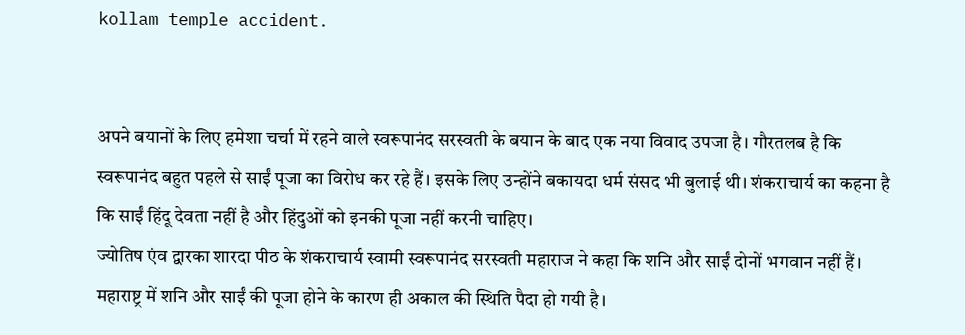kollam temple accident.


अपने बयानों के लिए हमेशा चर्चा में रहने वाले स्वरूपानंद सरस्वती के ‌बयान के बाद एक नया विवाद उपजा है। गौरतलब है कि स्वरूपानंद बहुत पहले से साईं पूजा का विरोध कर रहे हैं। इसके लिए उन्होंने बकायदा धर्म संसद भी बुलाई थी। शंकराचार्य का कहना है कि साईं हिंदू देवता नहीं है और हिंदुओं को इनकी पूजा नहीं करनी चाहिए।
ज्योतिष एंव द्वारका शारदा पीठ के शंकराचार्य स्वामी स्वरूपानंद सरस्वती महाराज ने कहा कि शनि और साईं दोनों भगवान नहीं हैं। महाराष्ट्र में शनि और साईं की पूजा होने के कारण ही अकाल की स्थिति पैदा हो गयी है।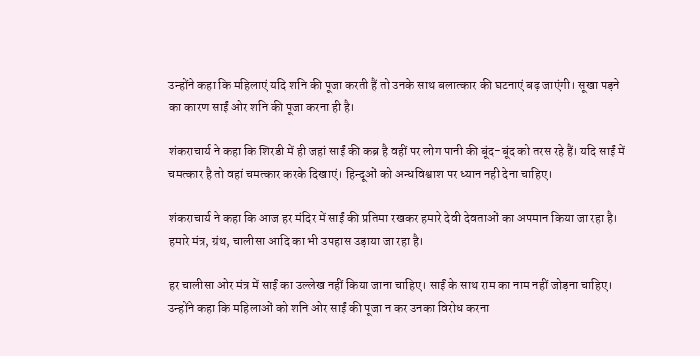उन्होंने कहा कि महिलाएं यदि शनि की पूजा करती हैं तो उनके साथ बलात्कार की घटनाएं बढ़ जाएंगी। सूखा पड़ने का कारण साईं ओर शनि की पूजा करना ही है।

शंकराचार्य ने कहा कि शिरडी में ही जहां साईं की कब्र है वहीं पर लोग पानी की बूंद-बूंद को तरस रहे हैं। यदि साईं में चमत्कार है तो वहां चमत्कार करके दिखाएं। हिन्दूओं को अन्धविश्वाश पर ध्यान नही देना चाहिए।

शंकराचार्य ने कहा कि आज हर मंदिर में साईं की प्रतिमा रखकर हमारे देवी देवताओं का अपमान किया जा रहा है। हमारे मंत्र, ग्रंथ, चालीसा आदि का भी उपहास उड़ाया जा रहा है।

हर चालीसा ओर मंत्र में साईं का उल्लेख नहीं किया जाना चाहिए। साईं के साथ राम का नाम नहीं जोड़ना चाहिए। उन्होंने कहा कि महिलाओं को शनि ओर साईं की पूजा न कर उनका विरोध करना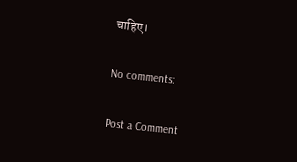चाहिए।

No comments:

Post a Comment